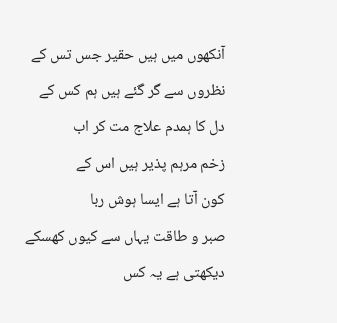آنکھوں میں ہیں حقیر جس تس کے
نظروں سے گر گئے ہیں ہم کس کے
دل کا ہمدم علاج مت کر اب
زخم مرہم پذیر ہیں اس کے
کون آتا ہے ایسا ہوش ربا
صبر و طاقت یہاں سے کیوں کھسکے
دیکھتی ہے یہ کس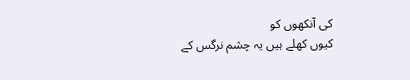کی آنکھوں کو
کیوں کھلے ہیں یہ چشم نرگس کے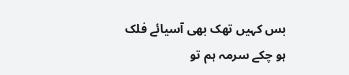بس کہیں تھک بھی آسیائے فلک
ہو چکے سرمہ ہم تو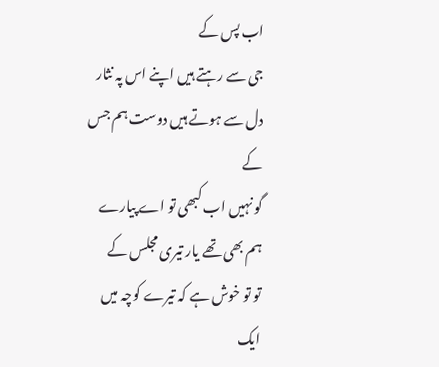اب پس کے
جی سے رہتے ہیں اپنے اس پہ نثار
دل سے ہوتے ہیں دوست ہم جس کے
گو نہیں اب کبھی تو اے پیارے
ہم بھی تھے یار تیری مجلس کے
تو تو خوش ہے کہ تیرے کوچہ میں
ایک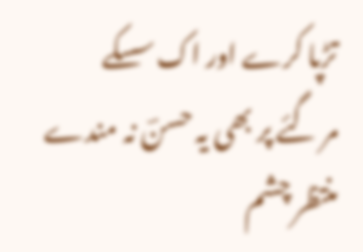تڑپا کرے اور اک سسکے
مر گئے پر بھی یہ حسنؔ نہ مندے
منتظر چشم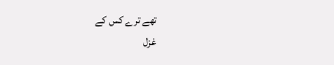تھے ترے کس کے
غزل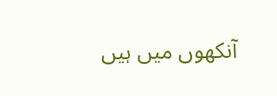آنکھوں میں ہیں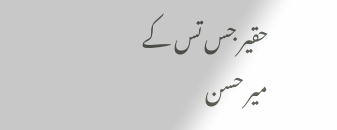حقیر جس تس کے
میر حسن